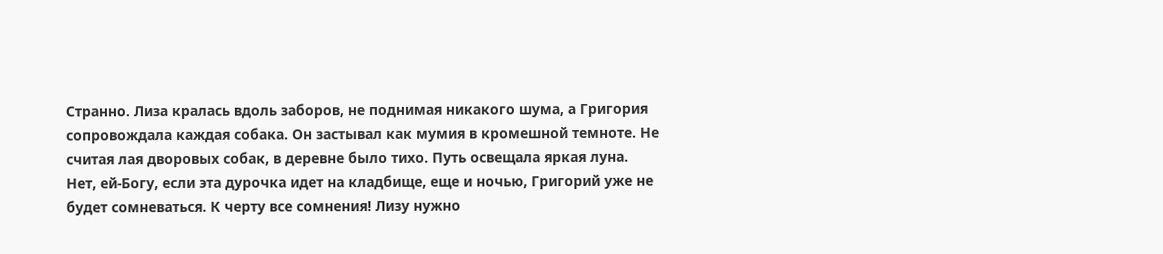Странно. Лиза кралась вдоль заборов, не поднимая никакого шума, а Григория сопровождала каждая собака. Он застывал как мумия в кромешной темноте. Не считая лая дворовых собак, в деревне было тихо. Путь освещала яркая луна.
Нет, ей-Богу, если эта дурочка идет на кладбище, еще и ночью, Григорий уже не будет сомневаться. К черту все сомнения! Лизу нужно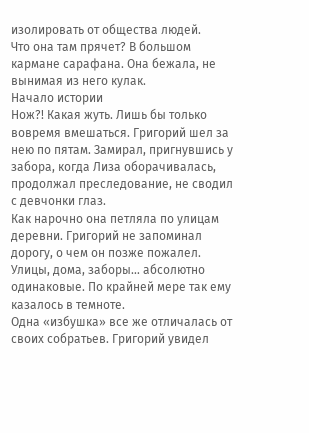изолировать от общества людей.
Что она там прячет? В большом кармане сарафана. Она бежала, не вынимая из него кулак.
Начало истории
Нож?! Какая жуть. Лишь бы только вовремя вмешаться. Григорий шел за нею по пятам. Замирал, пригнувшись у забора, когда Лиза оборачивалась, продолжал преследование, не сводил с девчонки глаз.
Как нарочно она петляла по улицам деревни. Григорий не запоминал дорогу, о чем он позже пожалел. Улицы, дома, заборы… абсолютно одинаковые. По крайней мере так ему казалось в темноте.
Одна «избушка» все же отличалась от своих собратьев. Григорий увидел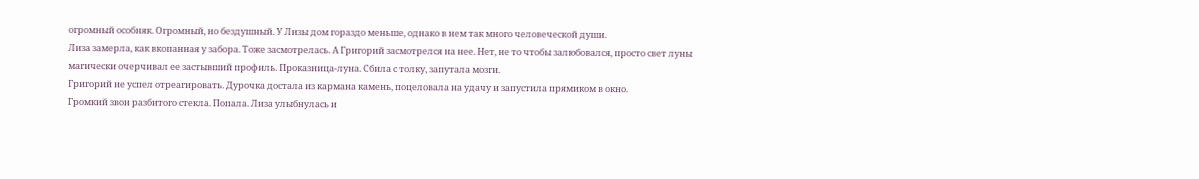огромный особняк. Огромный, но бездушный. У Лизы дом гораздо меньше, однако в нем так много человеческой души.
Лиза замерла, как вкопанная у забора. Тоже засмотрелась. А Григорий засмотрелся на нее. Нет, не то чтобы залюбовался, просто свет луны магически очерчивал ее застывший профиль. Проказница-луна. Сбила с толку, запутала мозги.
Григорий не успел отреагировать. Дурочка достала из кармана камень, поцеловала на удачу и запустила прямиком в окно.
Громкий звон разбитого стекла. Попала. Лиза улыбнулась и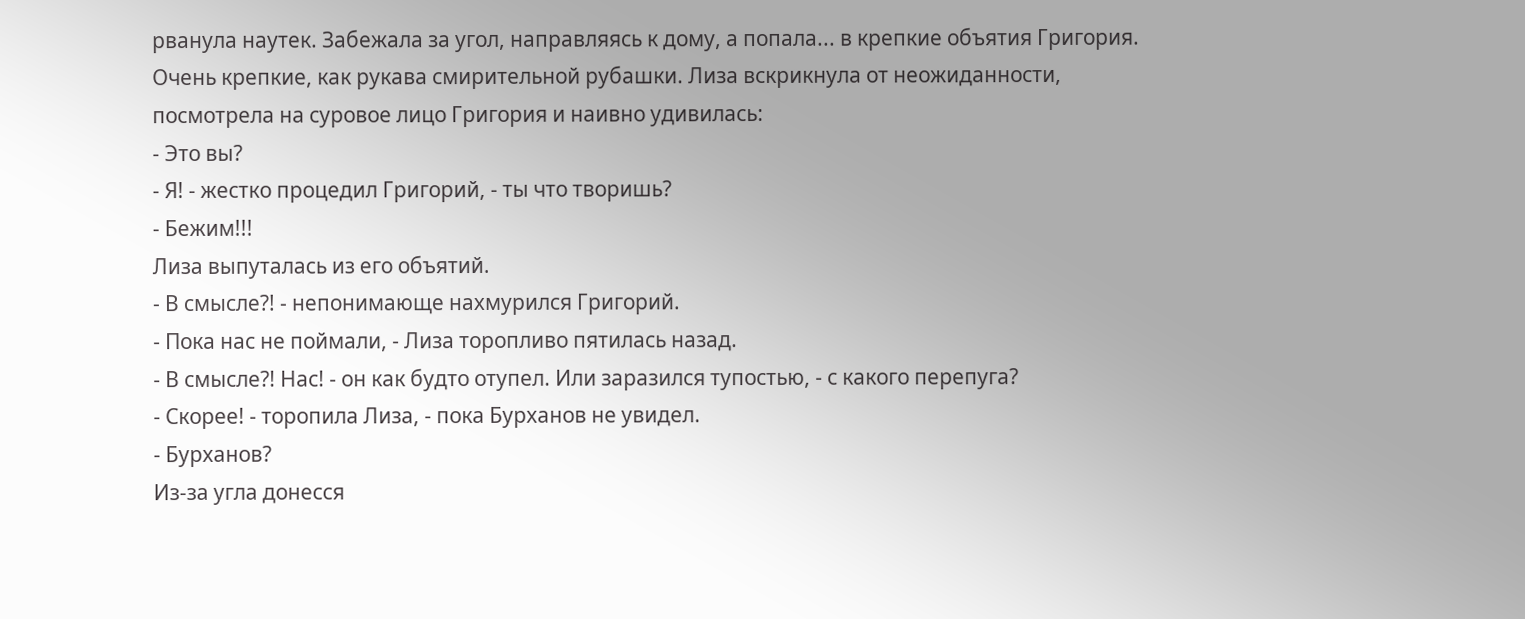рванула наутек. Забежала за угол, направляясь к дому, а попала... в крепкие объятия Григория. Очень крепкие, как рукава смирительной рубашки. Лиза вскрикнула от неожиданности, посмотрела на суровое лицо Григория и наивно удивилась:
- Это вы?
- Я! - жестко процедил Григорий, - ты что творишь?
- Бежим!!!
Лиза выпуталась из его объятий.
- В смысле?! - непонимающе нахмурился Григорий.
- Пока нас не поймали, - Лиза торопливо пятилась назад.
- В смысле?! Нас! - он как будто отупел. Или заразился тупостью, - с какого перепуга?
- Скорее! - торопила Лиза, - пока Бурханов не увидел.
- Бурханов?
Из-за угла донесся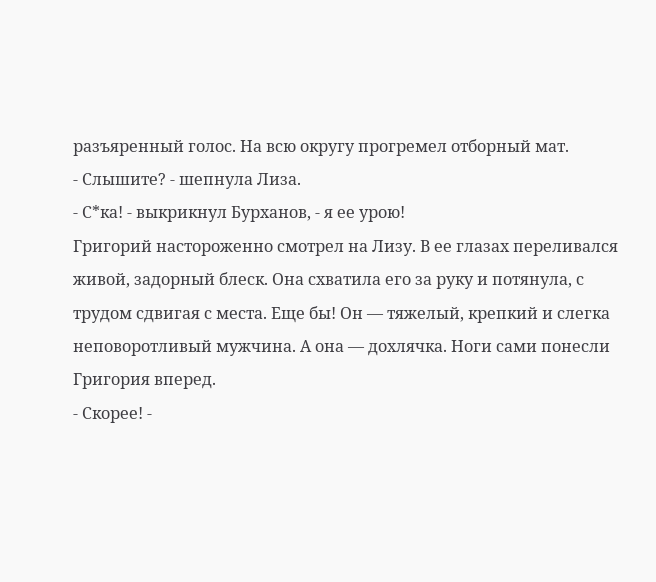разъяренный голос. На всю округу прогремел отборный мат.
- Слышите? - шепнула Лиза.
- С*ка! - выкрикнул Бурханов, - я ее урою!
Григорий настороженно смотрел на Лизу. В ее глазах переливался живой, задорный блеск. Она схватила его за руку и потянула, с трудом сдвигая с места. Еще бы! Он — тяжелый, крепкий и слегка неповоротливый мужчина. А она — дохлячка. Ноги сами понесли Григория вперед.
- Скорее! -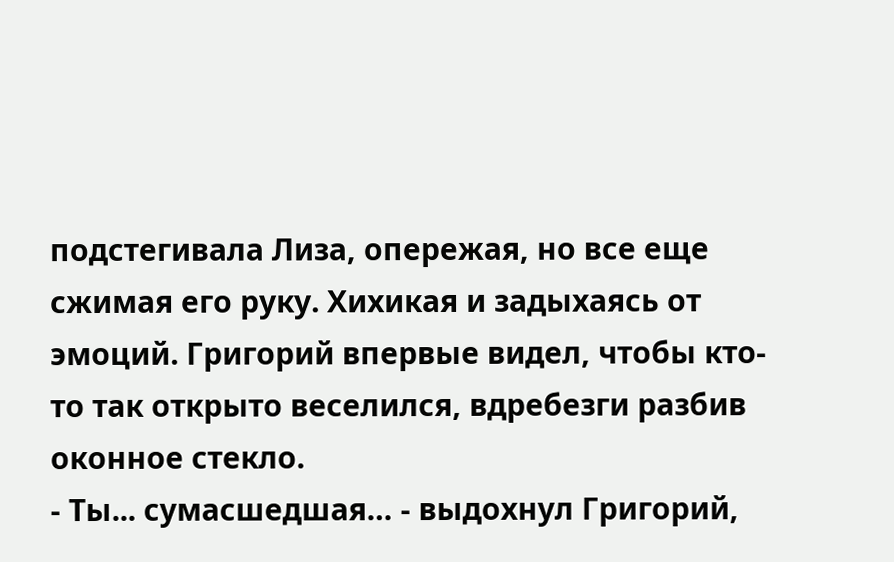подстегивала Лиза, опережая, но все еще сжимая его руку. Хихикая и задыхаясь от эмоций. Григорий впервые видел, чтобы кто-то так открыто веселился, вдребезги разбив оконное стекло.
- Ты... сумасшедшая… - выдохнул Григорий,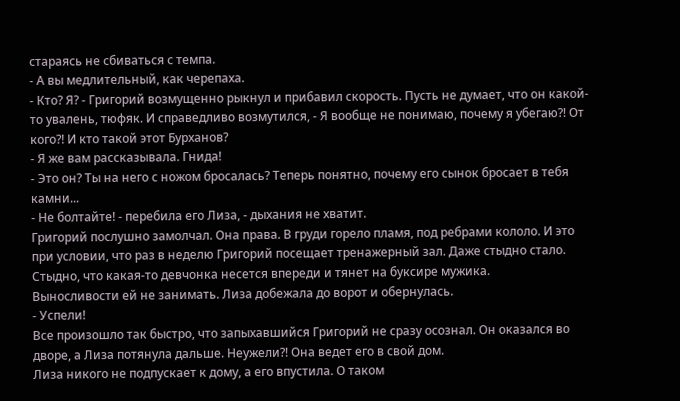стараясь не сбиваться с темпа.
- А вы медлительный, как черепаха.
- Кто? Я? - Григорий возмущенно рыкнул и прибавил скорость. Пусть не думает, что он какой-то увалень, тюфяк. И справедливо возмутился, - Я вообще не понимаю, почему я убегаю?! От кого?! И кто такой этот Бурханов?
- Я же вам рассказывала. Гнида!
- Это он? Ты на него с ножом бросалась? Теперь понятно, почему его сынок бросает в тебя камни...
- Не болтайте! - перебила его Лиза, - дыхания не хватит.
Григорий послушно замолчал. Она права. В груди горело пламя, под ребрами кололо. И это при условии, что раз в неделю Григорий посещает тренажерный зал. Даже стыдно стало. Стыдно, что какая-то девчонка несется впереди и тянет на буксире мужика.
Выносливости ей не занимать. Лиза добежала до ворот и обернулась.
- Успели!
Все произошло так быстро, что запыхавшийся Григорий не сразу осознал. Он оказался во дворе, а Лиза потянула дальше. Неужели?! Она ведет его в свой дом.
Лиза никого не подпускает к дому, а его впустила. О таком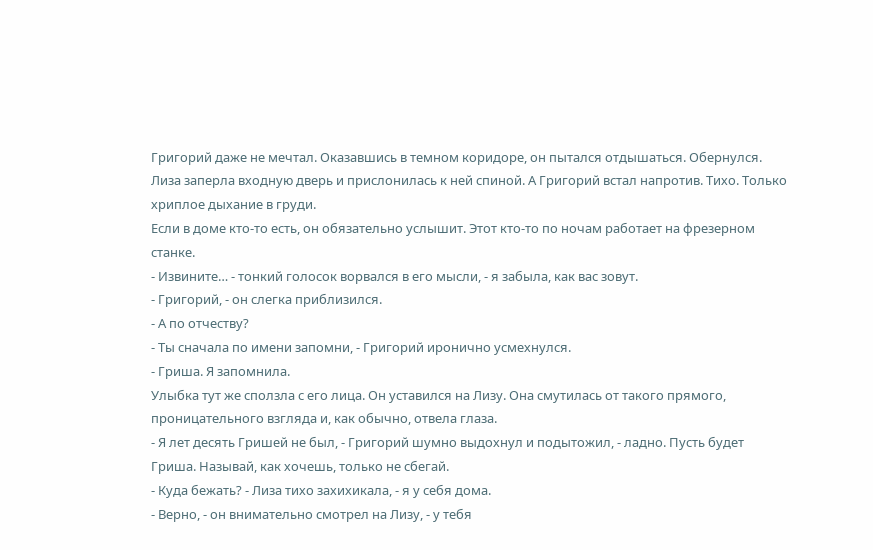Григорий даже не мечтал. Оказавшись в темном коридоре, он пытался отдышаться. Обернулся. Лиза заперла входную дверь и прислонилась к ней спиной. А Григорий встал напротив. Тихо. Только хриплое дыхание в груди.
Если в доме кто-то есть, он обязательно услышит. Этот кто-то по ночам работает на фрезерном станке.
- Извините… - тонкий голосок ворвался в его мысли, - я забыла, как вас зовут.
- Григорий, - он слегка приблизился.
- А по отчеству?
- Ты сначала по имени запомни, - Григорий иронично усмехнулся.
- Гриша. Я запомнила.
Улыбка тут же сползла с его лица. Он уставился на Лизу. Она смутилась от такого прямого, проницательного взгляда и, как обычно, отвела глаза.
- Я лет десять Гришей не был, - Григорий шумно выдохнул и подытожил, - ладно. Пусть будет Гриша. Называй, как хочешь, только не сбегай.
- Куда бежать? - Лиза тихо захихикала, - я у себя дома.
- Верно, - он внимательно смотрел на Лизу, - у тебя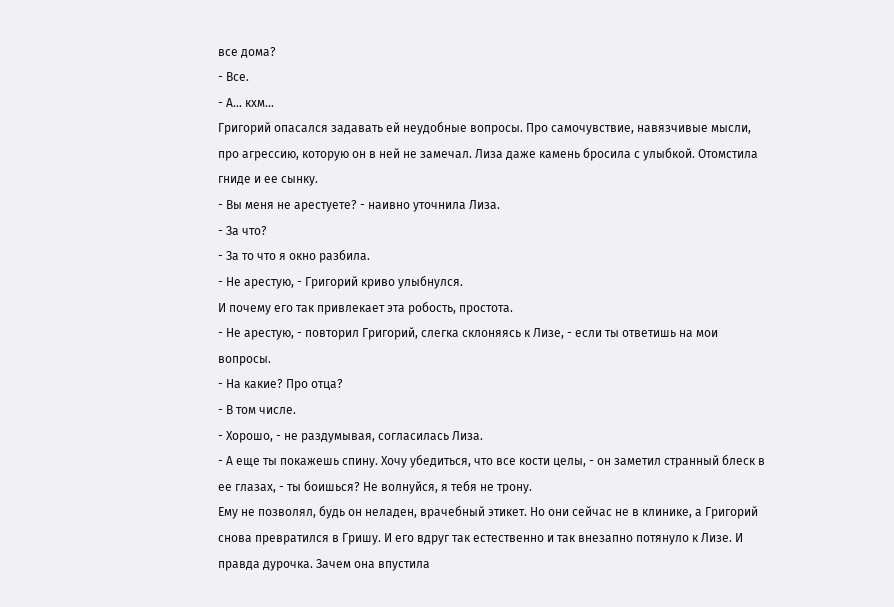все дома?
- Все.
- А… кхм…
Григорий опасался задавать ей неудобные вопросы. Про самочувствие, навязчивые мысли, про агрессию, которую он в ней не замечал. Лиза даже камень бросила с улыбкой. Отомстила гниде и ее сынку.
- Вы меня не арестуете? - наивно уточнила Лиза.
- За что?
- За то что я окно разбила.
- Не арестую, - Григорий криво улыбнулся.
И почему его так привлекает эта робость, простота.
- Не арестую, - повторил Григорий, слегка склоняясь к Лизе, - если ты ответишь на мои вопросы.
- На какие? Про отца?
- В том числе.
- Хорошо, - не раздумывая, согласилась Лиза.
- А еще ты покажешь спину. Хочу убедиться, что все кости целы, - он заметил странный блеск в ее глазах, - ты боишься? Не волнуйся, я тебя не трону.
Ему не позволял, будь он неладен, врачебный этикет. Но они сейчас не в клинике, а Григорий снова превратился в Гришу. И его вдруг так естественно и так внезапно потянуло к Лизе. И правда дурочка. Зачем она впустила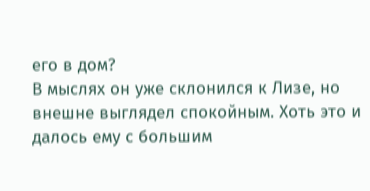его в дом?
В мыслях он уже склонился к Лизе, но внешне выглядел спокойным. Хоть это и далось ему с большим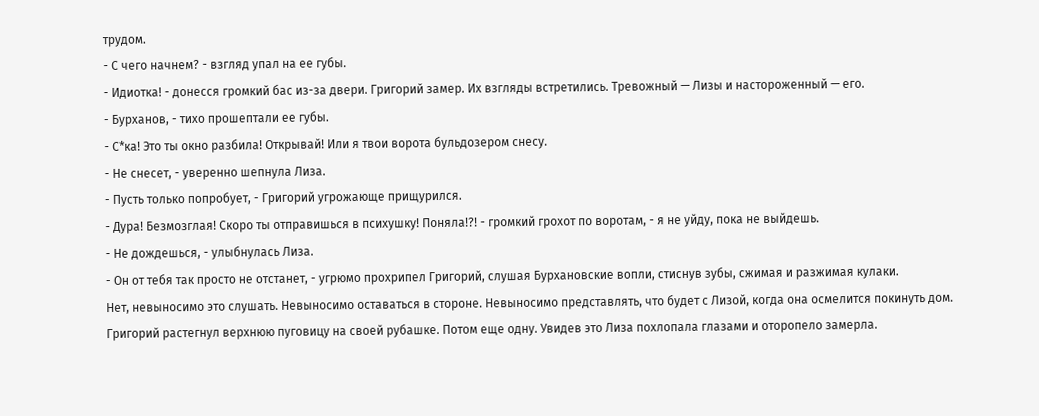трудом.
- С чего начнем? - взгляд упал на ее губы.
- Идиотка! - донесся громкий бас из-за двери. Григорий замер. Их взгляды встретились. Тревожный — Лизы и настороженный — его.
- Бурханов, - тихо прошептали ее губы.
- С*ка! Это ты окно разбила! Открывай! Или я твои ворота бульдозером снесу.
- Не снесет, - уверенно шепнула Лиза.
- Пусть только попробует, - Григорий угрожающе прищурился.
- Дура! Безмозглая! Скоро ты отправишься в психушку! Поняла!?! - громкий грохот по воротам, - я не уйду, пока не выйдешь.
- Не дождешься, - улыбнулась Лиза.
- Он от тебя так просто не отстанет, - угрюмо прохрипел Григорий, слушая Бурхановские вопли, стиснув зубы, сжимая и разжимая кулаки.
Нет, невыносимо это слушать. Невыносимо оставаться в стороне. Невыносимо представлять, что будет с Лизой, когда она осмелится покинуть дом.
Григорий растегнул верхнюю пуговицу на своей рубашке. Потом еще одну. Увидев это Лиза похлопала глазами и оторопело замерла.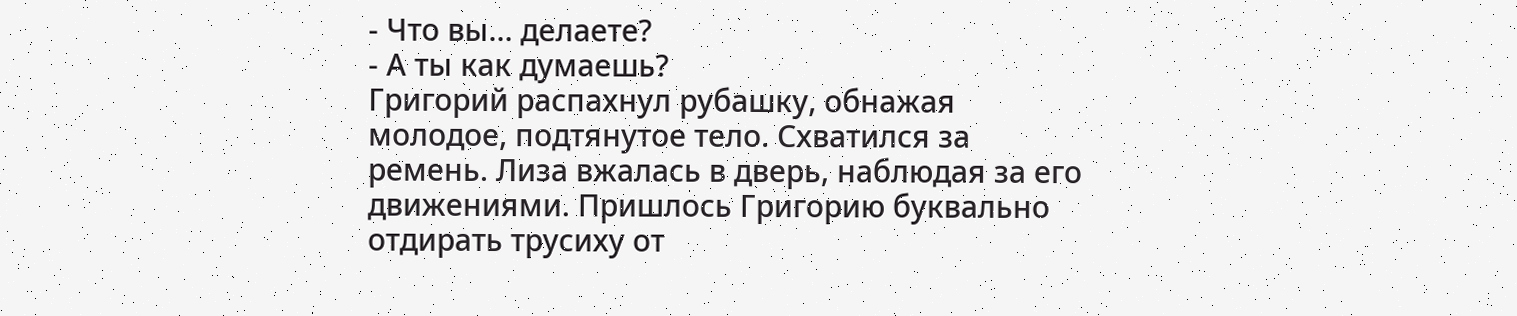- Что вы… делаете?
- А ты как думаешь?
Григорий распахнул рубашку, обнажая молодое, подтянутое тело. Схватился за ремень. Лиза вжалась в дверь, наблюдая за его движениями. Пришлось Григорию буквально отдирать трусиху от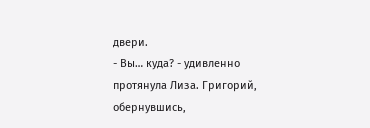двери.
- Вы… куда? - удивленно протянула Лиза. Григорий, обернувшись,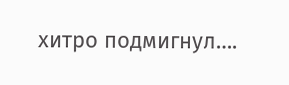хитро подмигнул….